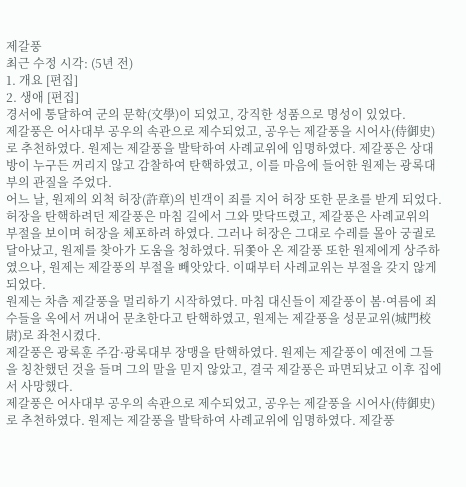제갈풍
최근 수정 시각: (5년 전)
1. 개요 [편집]
2. 생애 [편집]
경서에 통달하여 군의 문학(文學)이 되었고, 강직한 성품으로 명성이 있었다.
제갈풍은 어사대부 공우의 속관으로 제수되었고, 공우는 제갈풍을 시어사(侍御史)로 추천하였다. 원제는 제갈풍을 발탁하여 사례교위에 임명하였다. 제갈풍은 상대방이 누구든 꺼리지 않고 감찰하여 탄핵하였고, 이를 마음에 들어한 원제는 광록대부의 관질을 주었다.
어느 날, 원제의 외척 허장(許章)의 빈객이 죄를 지어 허장 또한 문초를 받게 되었다. 허장을 탄핵하려던 제갈풍은 마침 길에서 그와 맞닥뜨렸고, 제갈풍은 사례교위의 부절을 보이며 허장을 체포하려 하였다. 그러나 허장은 그대로 수레를 몰아 궁궐로 달아났고, 원제를 찾아가 도움을 청하였다. 뒤쫓아 온 제갈풍 또한 원제에게 상주하였으나, 원제는 제갈풍의 부절을 빼앗았다. 이때부터 사례교위는 부절을 갖지 않게 되었다.
원제는 차츰 제갈풍을 멀리하기 시작하였다. 마침 대신들이 제갈풍이 봄·여름에 죄수들을 옥에서 꺼내어 문초한다고 탄핵하였고, 원제는 제갈풍을 성문교위(城門校尉)로 좌천시켰다.
제갈풍은 광록훈 주감·광록대부 장맹을 탄핵하였다. 원제는 제갈풍이 예전에 그들을 칭찬했던 것을 들며 그의 말을 믿지 않았고, 결국 제갈풍은 파면되났고 이후 집에서 사망했다.
제갈풍은 어사대부 공우의 속관으로 제수되었고, 공우는 제갈풍을 시어사(侍御史)로 추천하였다. 원제는 제갈풍을 발탁하여 사례교위에 임명하였다. 제갈풍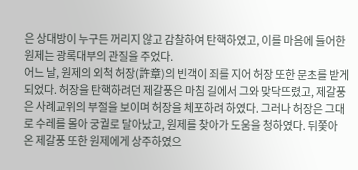은 상대방이 누구든 꺼리지 않고 감찰하여 탄핵하였고, 이를 마음에 들어한 원제는 광록대부의 관질을 주었다.
어느 날, 원제의 외척 허장(許章)의 빈객이 죄를 지어 허장 또한 문초를 받게 되었다. 허장을 탄핵하려던 제갈풍은 마침 길에서 그와 맞닥뜨렸고, 제갈풍은 사례교위의 부절을 보이며 허장을 체포하려 하였다. 그러나 허장은 그대로 수레를 몰아 궁궐로 달아났고, 원제를 찾아가 도움을 청하였다. 뒤쫓아 온 제갈풍 또한 원제에게 상주하였으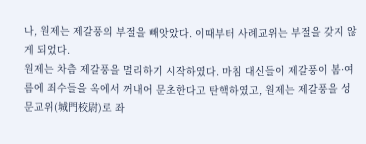나, 원제는 제갈풍의 부절을 빼앗았다. 이때부터 사례교위는 부절을 갖지 않게 되었다.
원제는 차츰 제갈풍을 멀리하기 시작하였다. 마침 대신들이 제갈풍이 봄·여름에 죄수들을 옥에서 꺼내어 문초한다고 탄핵하였고, 원제는 제갈풍을 성문교위(城門校尉)로 좌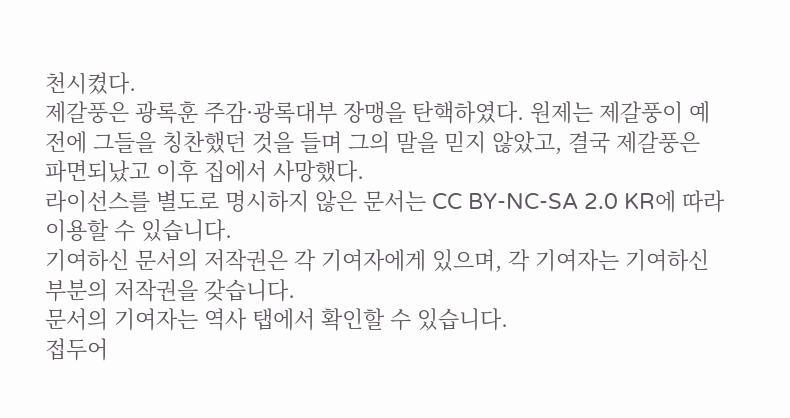천시켰다.
제갈풍은 광록훈 주감·광록대부 장맹을 탄핵하였다. 원제는 제갈풍이 예전에 그들을 칭찬했던 것을 들며 그의 말을 믿지 않았고, 결국 제갈풍은 파면되났고 이후 집에서 사망했다.
라이선스를 별도로 명시하지 않은 문서는 CC BY-NC-SA 2.0 KR에 따라 이용할 수 있습니다.
기여하신 문서의 저작권은 각 기여자에게 있으며, 각 기여자는 기여하신 부분의 저작권을 갖습니다.
문서의 기여자는 역사 탭에서 확인할 수 있습니다.
접두어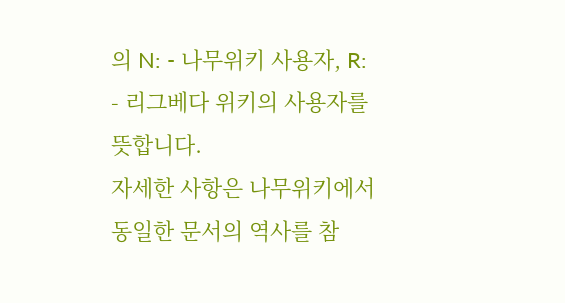의 N: - 나무위키 사용자, R: - 리그베다 위키의 사용자를 뜻합니다.
자세한 사항은 나무위키에서 동일한 문서의 역사를 참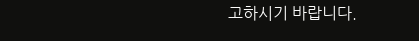고하시기 바랍니다.